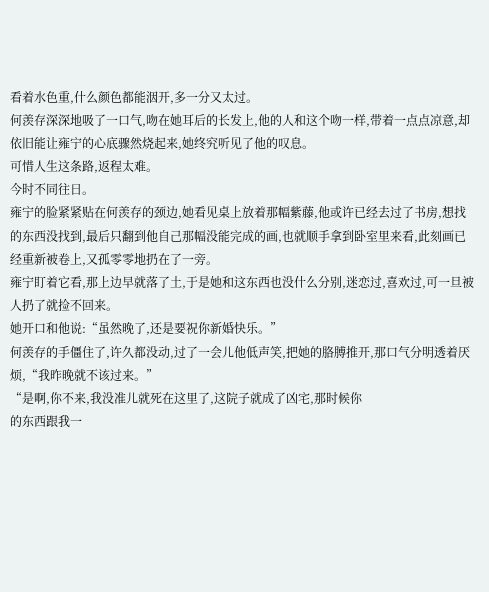看着水色重,什么颜色都能洇开,多一分又太过。
何羡存深深地吸了一口气,吻在她耳后的长发上,他的人和这个吻一样,带着一点点凉意,却依旧能让雍宁的心底骤然烧起来,她终究听见了他的叹息。
可惜人生这条路,返程太难。
今时不同往日。
雍宁的脸紧紧贴在何羡存的颈边,她看见桌上放着那幅紫藤,他或许已经去过了书房,想找的东西没找到,最后只翻到他自己那幅没能完成的画,也就顺手拿到卧室里来看,此刻画已经重新被卷上,又孤零零地扔在了一旁。
雍宁盯着它看,那上边早就落了土,于是她和这东西也没什么分别,迷恋过,喜欢过,可一旦被人扔了就捡不回来。
她开口和他说:“虽然晚了,还是要祝你新婚快乐。”
何羡存的手僵住了,许久都没动,过了一会儿他低声笑,把她的胳膊推开,那口气分明透着厌烦,“我昨晚就不该过来。”
“是啊,你不来,我没准儿就死在这里了,这院子就成了凶宅,那时候你
的东西跟我一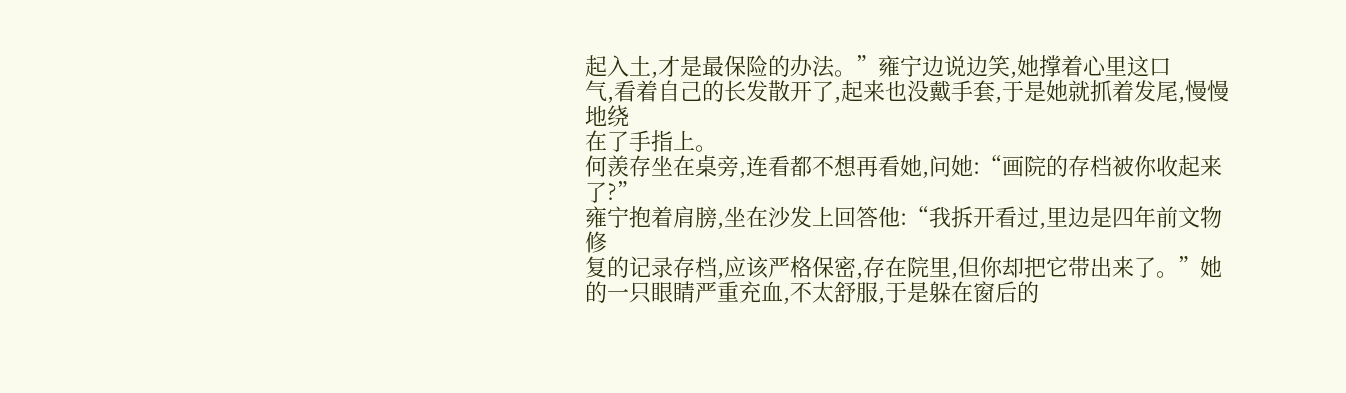起入土,才是最保险的办法。”雍宁边说边笑,她撑着心里这口
气,看着自己的长发散开了,起来也没戴手套,于是她就抓着发尾,慢慢地绕
在了手指上。
何羡存坐在桌旁,连看都不想再看她,问她:“画院的存档被你收起来了?”
雍宁抱着肩膀,坐在沙发上回答他:“我拆开看过,里边是四年前文物修
复的记录存档,应该严格保密,存在院里,但你却把它带出来了。”她的一只眼睛严重充血,不太舒服,于是躲在窗后的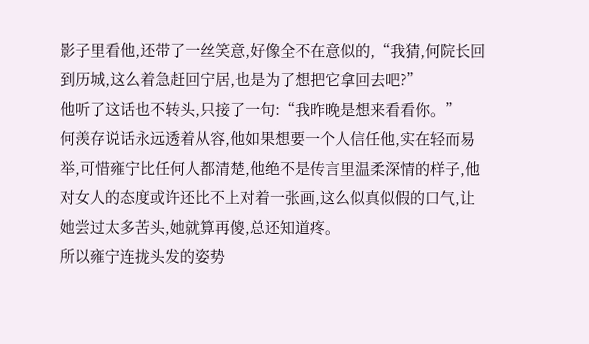影子里看他,还带了一丝笑意,好像全不在意似的,“我猜,何院长回到历城,这么着急赶回宁居,也是为了想把它拿回去吧?”
他听了这话也不转头,只接了一句:“我昨晚是想来看看你。”
何羡存说话永远透着从容,他如果想要一个人信任他,实在轻而易举,可惜雍宁比任何人都清楚,他绝不是传言里温柔深情的样子,他对女人的态度或许还比不上对着一张画,这么似真似假的口气,让她尝过太多苦头,她就算再傻,总还知道疼。
所以雍宁连拢头发的姿势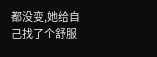都没变,她给自己找了个舒服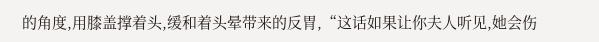的角度,用膝盖撑着头,缓和着头晕带来的反胃,“这话如果让你夫人听见,她会伤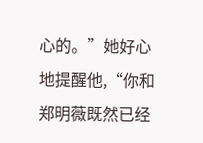心的。”她好心地提醒他,“你和郑明薇既然已经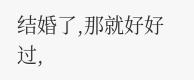结婚了,那就好好过,